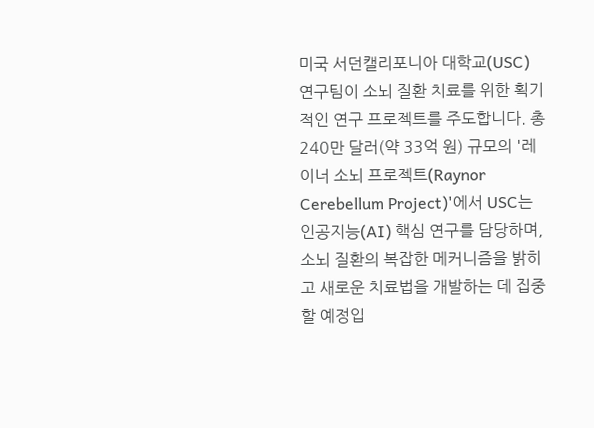미국 서던캘리포니아 대학교(USC) 연구팀이 소뇌 질환 치료를 위한 획기적인 연구 프로젝트를 주도합니다. 총 240만 달러(약 33억 원) 규모의 '레이너 소뇌 프로젝트(Raynor Cerebellum Project)'에서 USC는 인공지능(AI) 핵심 연구를 담당하며, 소뇌 질환의 복잡한 메커니즘을 밝히고 새로운 치료법을 개발하는 데 집중할 예정입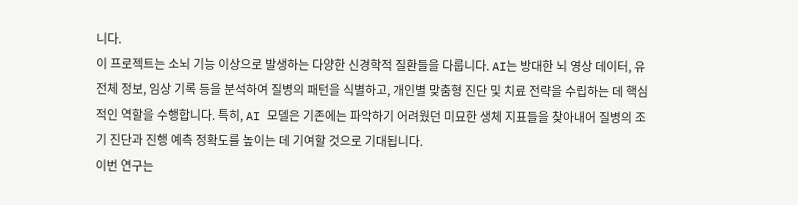니다.
이 프로젝트는 소뇌 기능 이상으로 발생하는 다양한 신경학적 질환들을 다룹니다. AI는 방대한 뇌 영상 데이터, 유전체 정보, 임상 기록 등을 분석하여 질병의 패턴을 식별하고, 개인별 맞춤형 진단 및 치료 전략을 수립하는 데 핵심적인 역할을 수행합니다. 특히, AI 모델은 기존에는 파악하기 어려웠던 미묘한 생체 지표들을 찾아내어 질병의 조기 진단과 진행 예측 정확도를 높이는 데 기여할 것으로 기대됩니다.
이번 연구는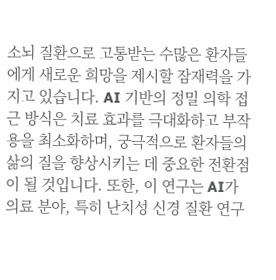소뇌 질환으로 고통받는 수많은 환자들에게 새로운 희망을 제시할 잠재력을 가지고 있습니다. AI 기반의 정밀 의학 접근 방식은 치료 효과를 극대화하고 부작용을 최소화하며, 궁극적으로 환자들의 삶의 질을 향상시키는 데 중요한 전환점이 될 것입니다. 또한, 이 연구는 AI가 의료 분야, 특히 난치성 신경 질환 연구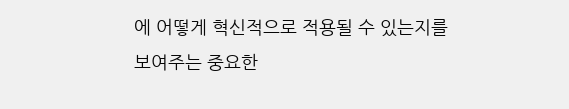에 어떻게 혁신적으로 적용될 수 있는지를 보여주는 중요한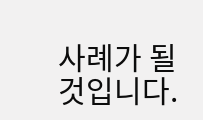사례가 될 것입니다.